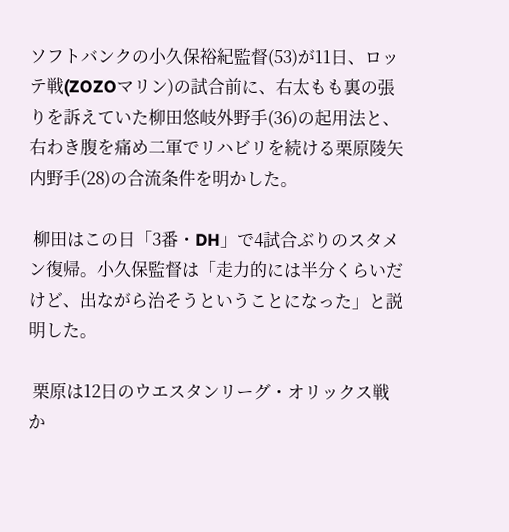ソフトバンクの小久保裕紀監督(53)が11日、ロッテ戦(ZOZOマリン)の試合前に、右太もも裏の張りを訴えていた柳田悠岐外野手(36)の起用法と、右わき腹を痛め二軍でリハビリを続ける栗原陵矢内野手(28)の合流条件を明かした。

 柳田はこの日「3番・DH」で4試合ぶりのスタメン復帰。小久保監督は「走力的には半分くらいだけど、出ながら治そうということになった」と説明した。

 栗原は12日のウエスタンリーグ・オリックス戦か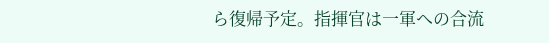ら復帰予定。指揮官は一軍への合流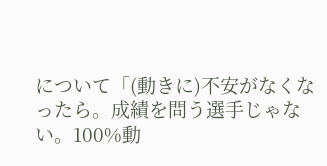について「(動きに)不安がなくなったら。成績を問う選手じゃない。100%動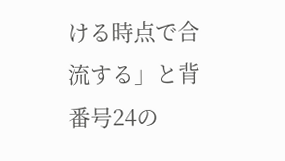ける時点で合流する」と背番号24の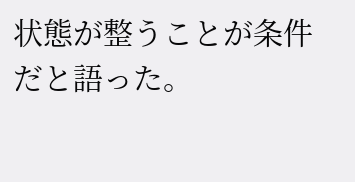状態が整うことが条件だと語った。